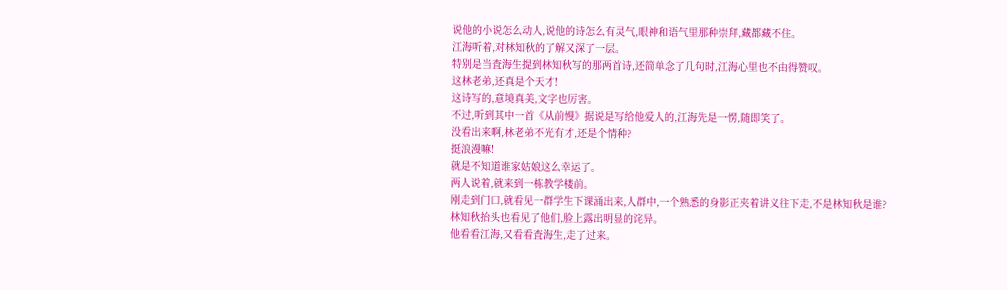说他的小说怎么动人,说他的诗怎么有灵气,眼神和语气里那种崇拜,藏都藏不住。
江海听着,对林知秋的了解又深了一层。
特别是当査海生提到林知秋写的那两首诗,还简单念了几句时,江海心里也不由得赞叹。
这林老弟,还真是个天才!
这诗写的,意境真美,文字也厉害。
不过,听到其中一首《从前慢》据说是写给他爱人的,江海先是一愣,随即笑了。
没看出来啊,林老弟不光有才,还是个情种?
挺浪漫嘛!
就是不知道谁家姑娘这么幸运了。
两人说着,就来到一栋教学楼前。
刚走到门口,就看见一群学生下课涌出来,人群中,一个熟悉的身影正夹着讲义往下走,不是林知秋是谁?
林知秋抬头也看见了他们,脸上露出明显的诧异。
他看看江海,又看看査海生,走了过来。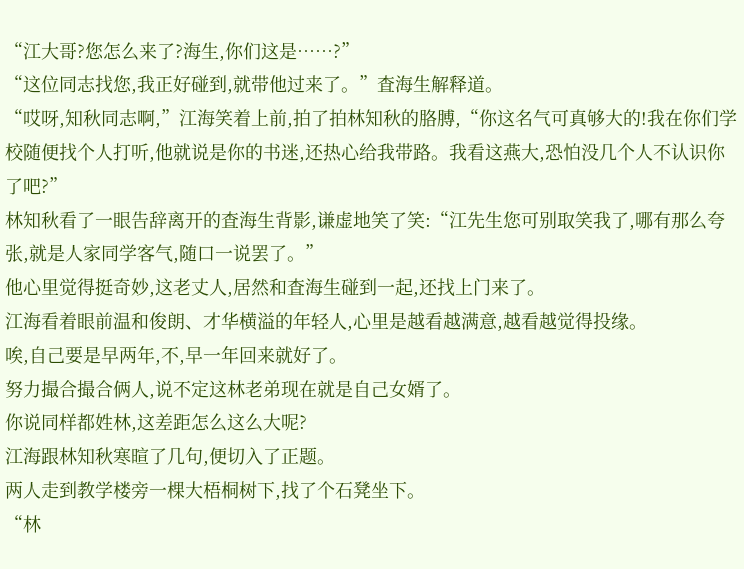“江大哥?您怎么来了?海生,你们这是……?”
“这位同志找您,我正好碰到,就带他过来了。”査海生解释道。
“哎呀,知秋同志啊,”江海笑着上前,拍了拍林知秋的胳膊,“你这名气可真够大的!我在你们学校随便找个人打听,他就说是你的书迷,还热心给我带路。我看这燕大,恐怕没几个人不认识你了吧?”
林知秋看了一眼告辞离开的査海生背影,谦虚地笑了笑:“江先生您可别取笑我了,哪有那么夸张,就是人家同学客气,随口一说罢了。”
他心里觉得挺奇妙,这老丈人,居然和査海生碰到一起,还找上门来了。
江海看着眼前温和俊朗、才华横溢的年轻人,心里是越看越满意,越看越觉得投缘。
唉,自己要是早两年,不,早一年回来就好了。
努力撮合撮合俩人,说不定这林老弟现在就是自己女婿了。
你说同样都姓林,这差距怎么这么大呢?
江海跟林知秋寒暄了几句,便切入了正题。
两人走到教学楼旁一棵大梧桐树下,找了个石凳坐下。
“林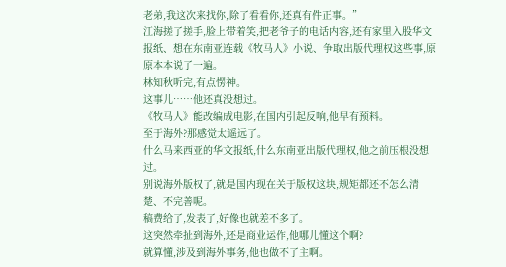老弟,我这次来找你,除了看看你,还真有件正事。”
江海搓了搓手,脸上带着笑,把老爷子的电话内容,还有家里入股华文报纸、想在东南亚连载《牧马人》小说、争取出版代理权这些事,原原本本说了一遍。
林知秋听完,有点愣神。
这事儿……他还真没想过。
《牧马人》能改编成电影,在国内引起反响,他早有预料。
至于海外?那感觉太遥远了。
什么马来西亚的华文报纸,什么东南亚出版代理权,他之前压根没想过。
别说海外版权了,就是国内现在关于版权这块,规矩都还不怎么清楚、不完善呢。
稿费给了,发表了,好像也就差不多了。
这突然牵扯到海外,还是商业运作,他哪儿懂这个啊?
就算懂,涉及到海外事务,他也做不了主啊。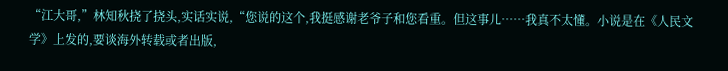“江大哥,”林知秋挠了挠头,实话实说,“您说的这个,我挺感谢老爷子和您看重。但这事儿……我真不太懂。小说是在《人民文学》上发的,要谈海外转载或者出版,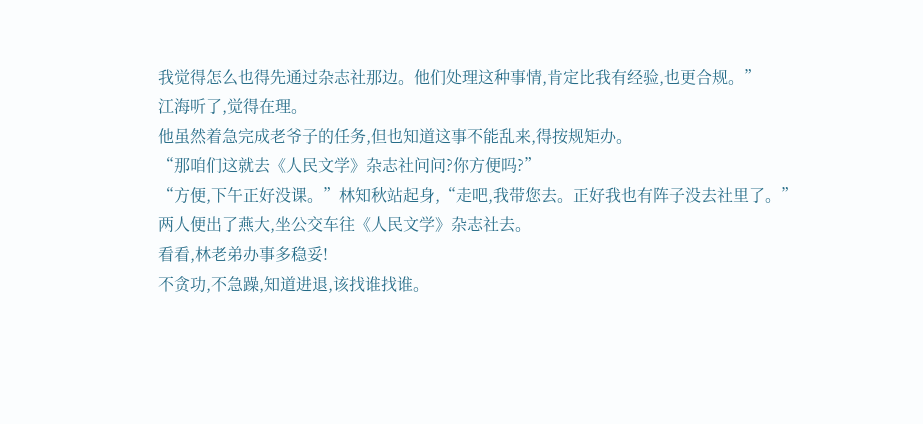我觉得怎么也得先通过杂志社那边。他们处理这种事情,肯定比我有经验,也更合规。”
江海听了,觉得在理。
他虽然着急完成老爷子的任务,但也知道这事不能乱来,得按规矩办。
“那咱们这就去《人民文学》杂志社问问?你方便吗?”
“方便,下午正好没课。”林知秋站起身,“走吧,我带您去。正好我也有阵子没去社里了。”
两人便出了燕大,坐公交车往《人民文学》杂志社去。
看看,林老弟办事多稳妥!
不贪功,不急躁,知道进退,该找谁找谁。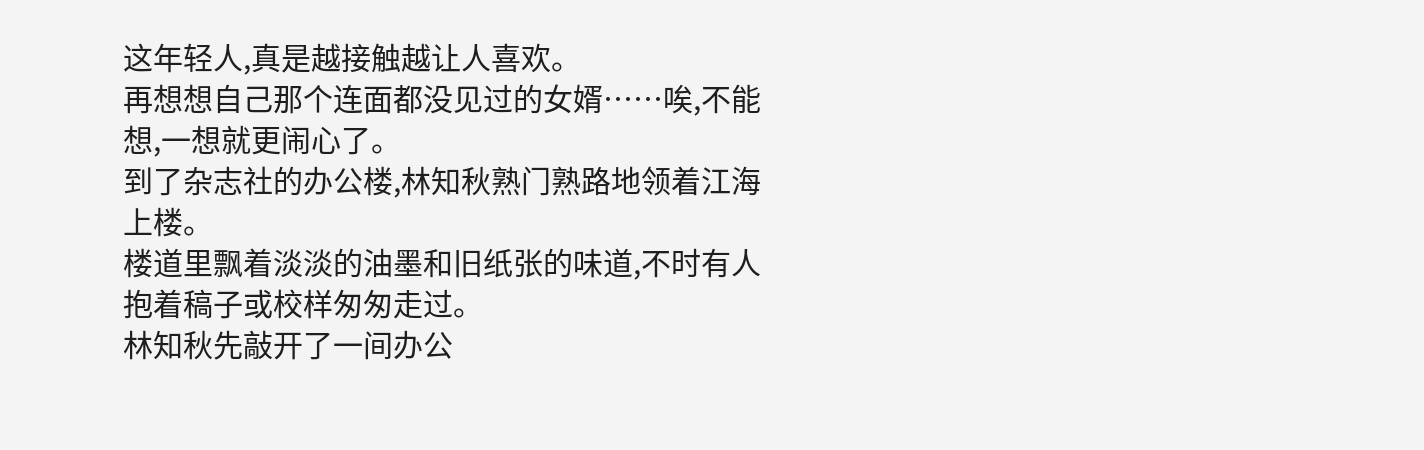这年轻人,真是越接触越让人喜欢。
再想想自己那个连面都没见过的女婿……唉,不能想,一想就更闹心了。
到了杂志社的办公楼,林知秋熟门熟路地领着江海上楼。
楼道里飘着淡淡的油墨和旧纸张的味道,不时有人抱着稿子或校样匆匆走过。
林知秋先敲开了一间办公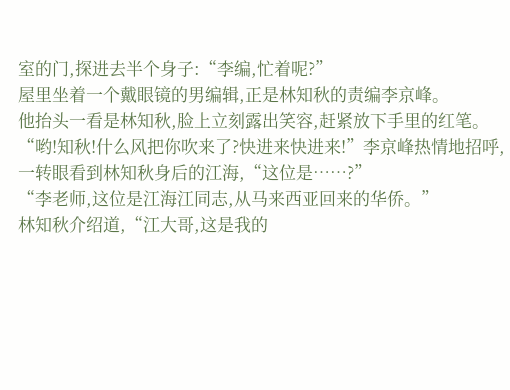室的门,探进去半个身子:“李编,忙着呢?”
屋里坐着一个戴眼镜的男编辑,正是林知秋的责编李京峰。
他抬头一看是林知秋,脸上立刻露出笑容,赶紧放下手里的红笔。
“哟!知秋!什么风把你吹来了?快进来快进来!”李京峰热情地招呼,一转眼看到林知秋身后的江海,“这位是……?”
“李老师,这位是江海江同志,从马来西亚回来的华侨。”
林知秋介绍道,“江大哥,这是我的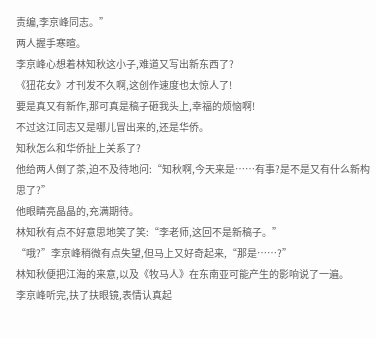责编,李京峰同志。”
两人握手寒暄。
李京峰心想着林知秋这小子,难道又写出新东西了?
《狃花女》才刊发不久啊,这创作速度也太惊人了!
要是真又有新作,那可真是稿子砸我头上,幸福的烦恼啊!
不过这江同志又是哪儿冒出来的,还是华侨。
知秋怎么和华侨扯上关系了?
他给两人倒了茶,迫不及待地问:“知秋啊,今天来是……有事?是不是又有什么新构思了?”
他眼睛亮晶晶的,充满期待。
林知秋有点不好意思地笑了笑:“李老师,这回不是新稿子。”
“哦?”李京峰稍微有点失望,但马上又好奇起来,“那是……?”
林知秋便把江海的来意,以及《牧马人》在东南亚可能产生的影响说了一遍。
李京峰听完,扶了扶眼镜,表情认真起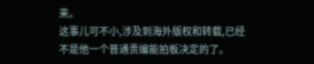来。
这事儿可不小,涉及到海外版权和转载,已经不是他一个普通责编能拍板决定的了。